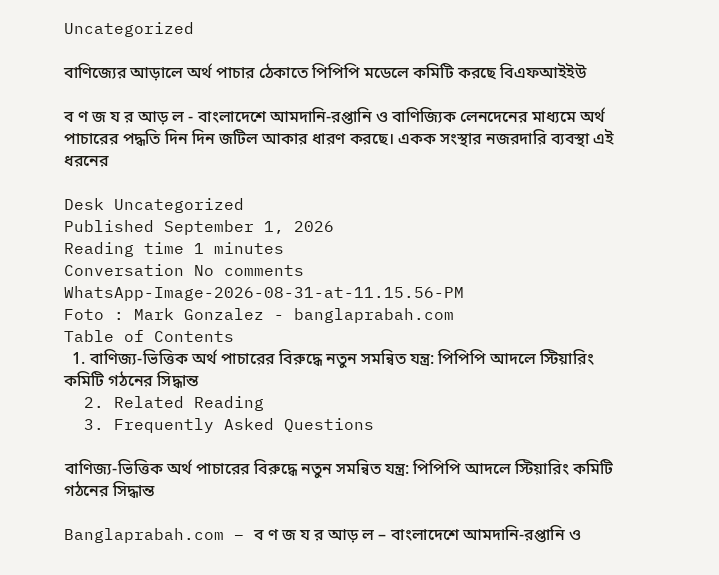Uncategorized

বাণিজ্যের আড়ালে অর্থ পাচার ঠেকাতে পিপিপি মডেলে কমিটি করছে বিএফআইইউ

ব ণ জ য র আড় ল - বাংলাদেশে আমদানি-রপ্তানি ও বাণিজ্যিক লেনদেনের মাধ্যমে অর্থ পাচারের পদ্ধতি দিন দিন জটিল আকার ধারণ করছে। একক সংস্থার নজরদারি ব্যবস্থা এই ধরনের

Desk Uncategorized
Published September 1, 2026
Reading time 1 minutes
Conversation No comments
WhatsApp-Image-2026-08-31-at-11.15.56-PM
Foto : Mark Gonzalez - banglaprabah.com
Table of Contents
  1. বাণিজ্য-ভিত্তিক অর্থ পাচারের বিরুদ্ধে নতুন সমন্বিত যন্ত্র: পিপিপি আদলে স্টিয়ারিং কমিটি গঠনের সিদ্ধান্ত
  2. Related Reading
  3. Frequently Asked Questions

বাণিজ্য-ভিত্তিক অর্থ পাচারের বিরুদ্ধে নতুন সমন্বিত যন্ত্র: পিপিপি আদলে স্টিয়ারিং কমিটি গঠনের সিদ্ধান্ত

Banglaprabah.com – ব ণ জ য র আড় ল – বাংলাদেশে আমদানি-রপ্তানি ও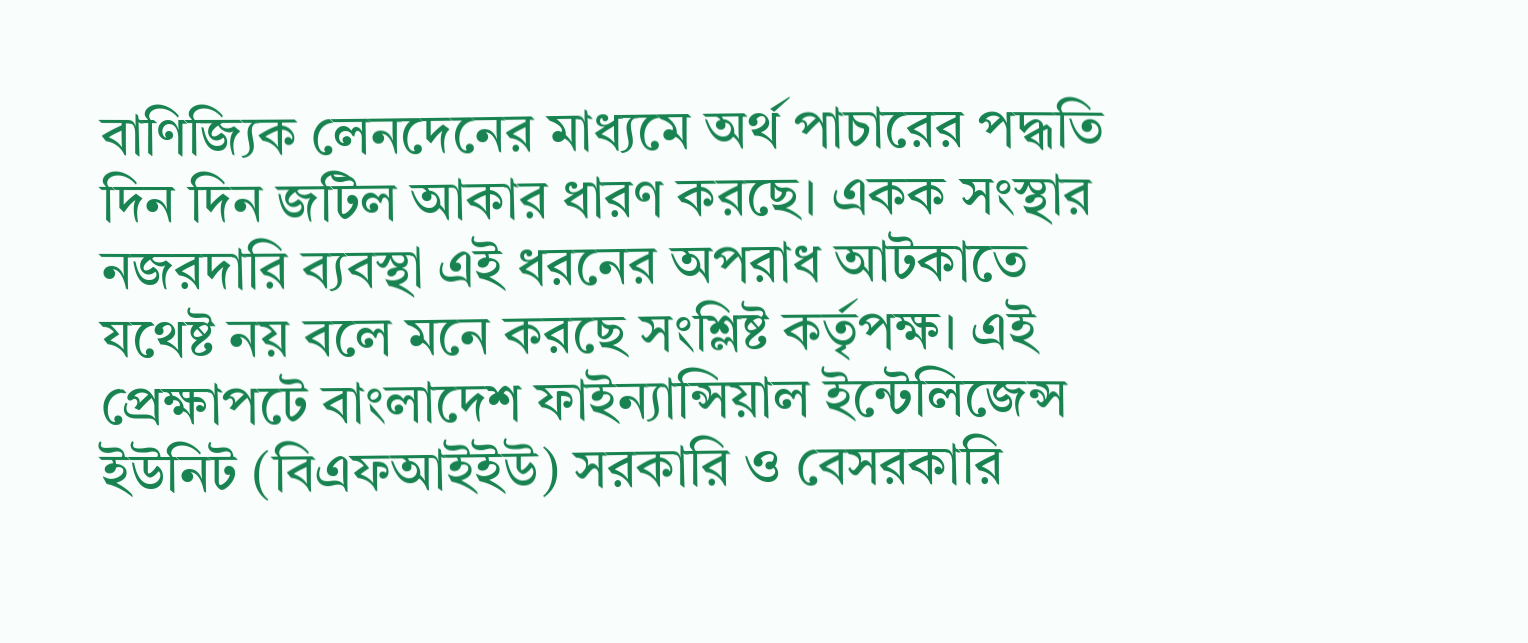বাণিজ্যিক লেনদেনের মাধ্যমে অর্থ পাচারের পদ্ধতি দিন দিন জটিল আকার ধারণ করছে। একক সংস্থার নজরদারি ব্যবস্থা এই ধরনের অপরাধ আটকাতে যথেষ্ট নয় বলে মনে করছে সংশ্লিষ্ট কর্তৃপক্ষ। এই প্রেক্ষাপটে বাংলাদেশ ফাইন্যান্সিয়াল ইন্টেলিজেন্স ইউনিট (বিএফআইইউ) সরকারি ও বেসরকারি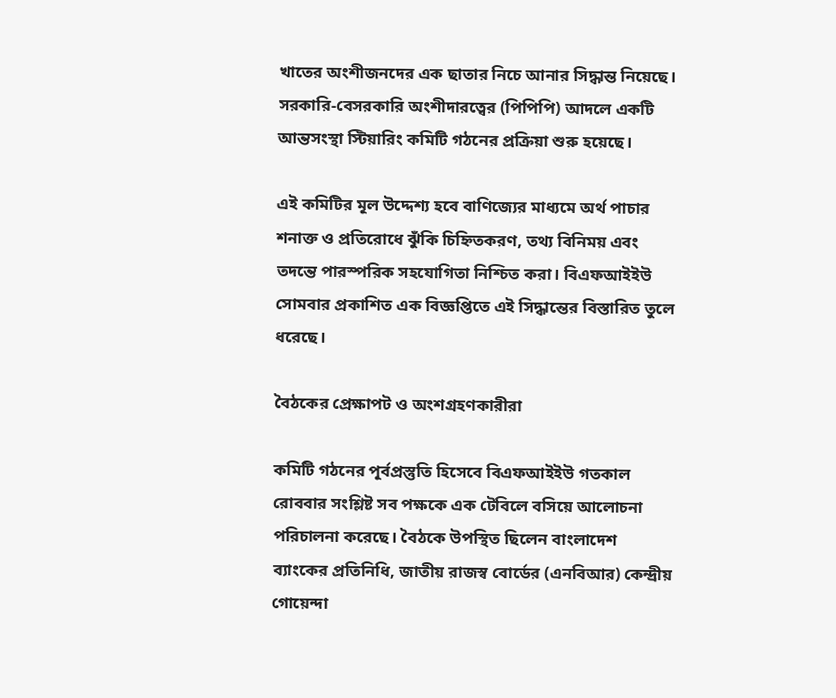খাতের অংশীজনদের এক ছাতার নিচে আনার সিদ্ধান্ত নিয়েছে। সরকারি-বেসরকারি অংশীদারত্বের (পিপিপি) আদলে একটি আন্তসংস্থা স্টিয়ারিং কমিটি গঠনের প্রক্রিয়া শুরু হয়েছে।

এই কমিটির মূল উদ্দেশ্য হবে বাণিজ্যের মাধ্যমে অর্থ পাচার শনাক্ত ও প্রতিরোধে ঝুঁকি চিহ্নিতকরণ, তথ্য বিনিময় এবং তদন্তে পারস্পরিক সহযোগিতা নিশ্চিত করা। বিএফআইইউ সোমবার প্রকাশিত এক বিজ্ঞপ্তিতে এই সিদ্ধান্তের বিস্তারিত তুলে ধরেছে।

বৈঠকের প্রেক্ষাপট ও অংশগ্রহণকারীরা

কমিটি গঠনের পূর্বপ্রস্তুতি হিসেবে বিএফআইইউ গতকাল রোববার সংশ্লিষ্ট সব পক্ষকে এক টেবিলে বসিয়ে আলোচনা পরিচালনা করেছে। বৈঠকে উপস্থিত ছিলেন বাংলাদেশ ব্যাংকের প্রতিনিধি, জাতীয় রাজস্ব বোর্ডের (এনবিআর) কেন্দ্রীয় গোয়েন্দা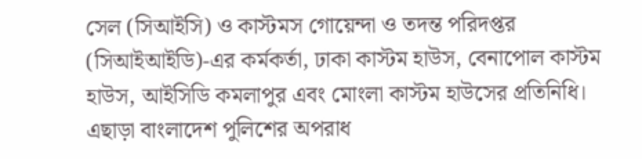সেল (সিআইসি) ও কাস্টমস গোয়েন্দা ও তদন্ত পরিদপ্তর (সিআইআইডি)-এর কর্মকর্তা, ঢাকা কাস্টম হাউস, বেনাপোল কাস্টম হাউস, আইসিডি কমলাপুর এবং মোংলা কাস্টম হাউসের প্রতিনিধি। এছাড়া বাংলাদেশ পুলিশের অপরাধ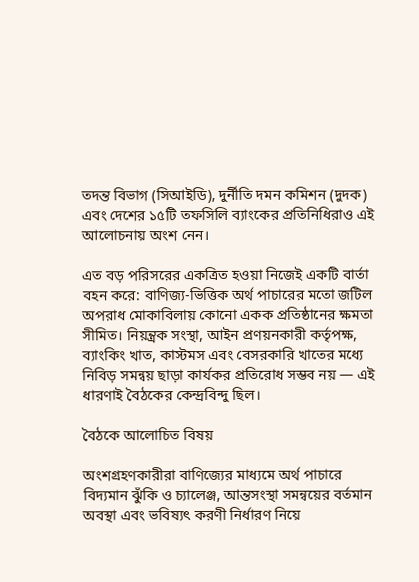তদন্ত বিভাগ (সিআইডি), দুর্নীতি দমন কমিশন (দুদক) এবং দেশের ১৫টি তফসিলি ব্যাংকের প্রতিনিধিরাও এই আলোচনায় অংশ নেন।

এত বড় পরিসরের একত্রিত হওয়া নিজেই একটি বার্তা বহন করে: বাণিজ্য-ভিত্তিক অর্থ পাচারের মতো জটিল অপরাধ মোকাবিলায় কোনো একক প্রতিষ্ঠানের ক্ষমতা সীমিত। নিয়ন্ত্রক সংস্থা, আইন প্রণয়নকারী কর্তৃপক্ষ, ব্যাংকিং খাত, কাস্টমস এবং বেসরকারি খাতের মধ্যে নিবিড় সমন্বয় ছাড়া কার্যকর প্রতিরোধ সম্ভব নয় — এই ধারণাই বৈঠকের কেন্দ্রবিন্দু ছিল।

বৈঠকে আলোচিত বিষয়

অংশগ্রহণকারীরা বাণিজ্যের মাধ্যমে অর্থ পাচারে বিদ্যমান ঝুঁকি ও চ্যালেঞ্জ, আন্তসংস্থা সমন্বয়ের বর্তমান অবস্থা এবং ভবিষ্যৎ করণী নির্ধারণ নিয়ে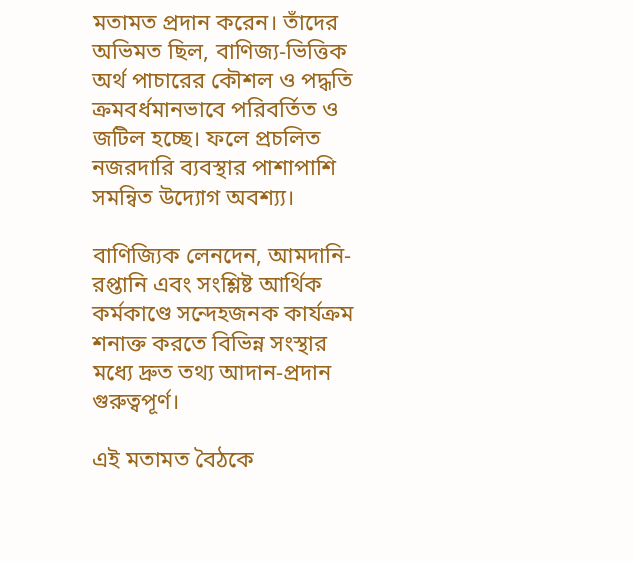মতামত প্রদান করেন। তাঁদের অভিমত ছিল, বাণিজ্য-ভিত্তিক অর্থ পাচারের কৌশল ও পদ্ধতি ক্রমবর্ধমানভাবে পরিবর্তিত ও জটিল হচ্ছে। ফলে প্রচলিত নজরদারি ব্যবস্থার পাশাপাশি সমন্বিত উদ্যোগ অবশ্য্য।

বাণিজ্যিক লেনদেন, আমদানি-রপ্তানি এবং সংশ্লিষ্ট আর্থিক কর্মকাণ্ডে সন্দেহজনক কার্যক্রম শনাক্ত করতে বিভিন্ন সংস্থার মধ্যে দ্রুত তথ্য আদান-প্রদান গুরুত্বপূর্ণ।

এই মতামত বৈঠকে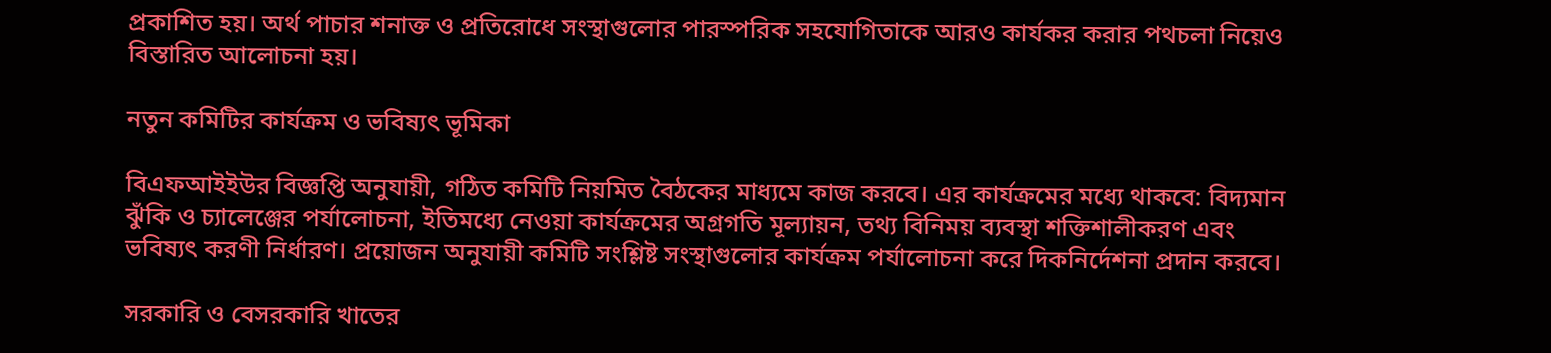প্রকাশিত হয়। অর্থ পাচার শনাক্ত ও প্রতিরোধে সংস্থাগুলোর পারস্পরিক সহযোগিতাকে আরও কার্যকর করার পথচলা নিয়েও বিস্তারিত আলোচনা হয়।

নতুন কমিটির কার্যক্রম ও ভবিষ্যৎ ভূমিকা

বিএফআইইউর বিজ্ঞপ্তি অনুযায়ী, গঠিত কমিটি নিয়মিত বৈঠকের মাধ্যমে কাজ করবে। এর কার্যক্রমের মধ্যে থাকবে: বিদ্যমান ঝুঁকি ও চ্যালেঞ্জের পর্যালোচনা, ইতিমধ্যে নেওয়া কার্যক্রমের অগ্রগতি মূল্যায়ন, তথ্য বিনিময় ব্যবস্থা শক্তিশালীকরণ এবং ভবিষ্যৎ করণী নির্ধারণ। প্রয়োজন অনুযায়ী কমিটি সংশ্লিষ্ট সংস্থাগুলোর কার্যক্রম পর্যালোচনা করে দিকনির্দেশনা প্রদান করবে।

সরকারি ও বেসরকারি খাতের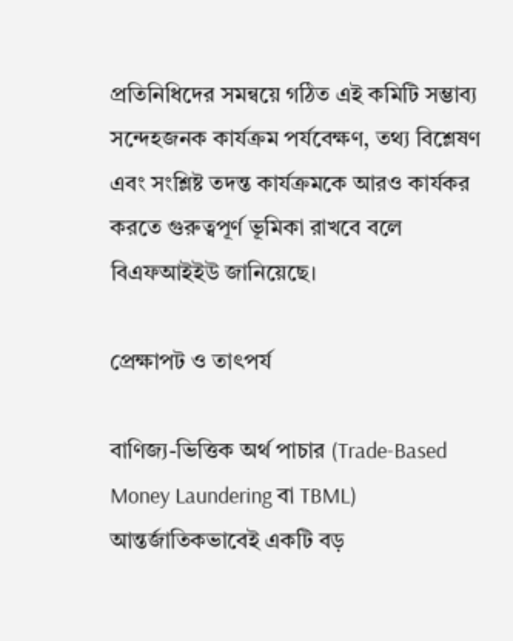প্রতিনিধিদের সমন্বয়ে গঠিত এই কমিটি সম্ভাব্য সন্দেহজনক কার্যক্রম পর্যবেক্ষণ, তথ্য বিশ্লেষণ এবং সংশ্লিষ্ট তদন্ত কার্যক্রমকে আরও কার্যকর করতে গুরুত্বপূর্ণ ভূমিকা রাখবে বলে বিএফআইইউ জানিয়েছে।

প্রেক্ষাপট ও তাৎপর্য

বাণিজ্য-ভিত্তিক অর্থ পাচার (Trade-Based Money Laundering বা TBML) আন্তর্জাতিকভাবেই একটি বড়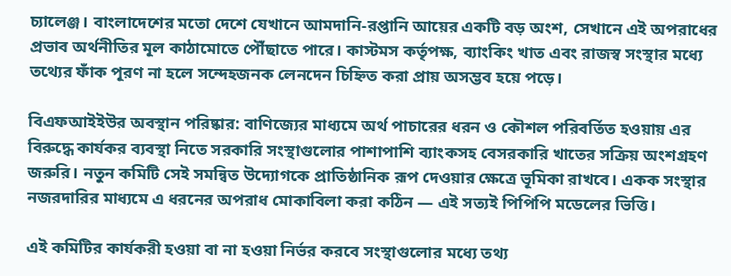চ্যালেঞ্জ। বাংলাদেশের মতো দেশে যেখানে আমদানি-রপ্তানি আয়ের একটি বড় অংশ, সেখানে এই অপরাধের প্রভাব অর্থনীতির মূল কাঠামোতে পৌঁছাতে পারে। কাস্টমস কর্তৃপক্ষ, ব্যাংকিং খাত এবং রাজস্ব সংস্থার মধ্যে তথ্যের ফাঁক পূরণ না হলে সন্দেহজনক লেনদেন চিহ্নিত করা প্রায় অসম্ভব হয়ে পড়ে।

বিএফআইইউর অবস্থান পরিষ্কার: বাণিজ্যের মাধ্যমে অর্থ পাচারের ধরন ও কৌশল পরিবর্তিত হওয়ায় এর বিরুদ্ধে কার্যকর ব্যবস্থা নিতে সরকারি সংস্থাগুলোর পাশাপাশি ব্যাংকসহ বেসরকারি খাতের সক্রিয় অংশগ্রহণ জরুরি। নতুন কমিটি সেই সমন্বিত উদ্যোগকে প্রাতিষ্ঠানিক রূপ দেওয়ার ক্ষেত্রে ভূমিকা রাখবে। একক সংস্থার নজরদারির মাধ্যমে এ ধরনের অপরাধ মোকাবিলা করা কঠিন — এই সত্যই পিপিপি মডেলের ভিত্তি।

এই কমিটির কার্যকরী হওয়া বা না হওয়া নির্ভর করবে সংস্থাগুলোর মধ্যে তথ্য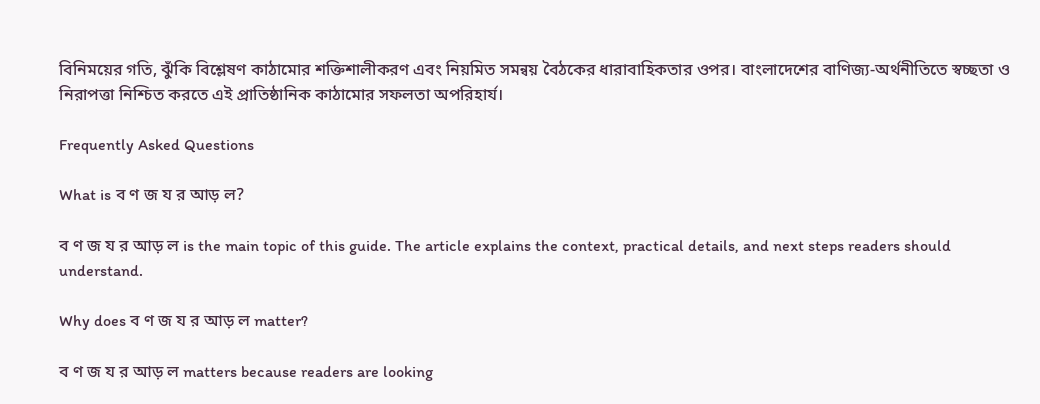বিনিময়ের গতি, ঝুঁকি বিশ্লেষণ কাঠামোর শক্তিশালীকরণ এবং নিয়মিত সমন্বয় বৈঠকের ধারাবাহিকতার ওপর। বাংলাদেশের বাণিজ্য-অর্থনীতিতে স্বচ্ছতা ও নিরাপত্তা নিশ্চিত করতে এই প্রাতিষ্ঠানিক কাঠামোর সফলতা অপরিহার্য।

Frequently Asked Questions

What is ব ণ জ য র আড় ল?

ব ণ জ য র আড় ল is the main topic of this guide. The article explains the context, practical details, and next steps readers should understand.

Why does ব ণ জ য র আড় ল matter?

ব ণ জ য র আড় ল matters because readers are looking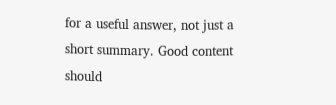for a useful answer, not just a short summary. Good content should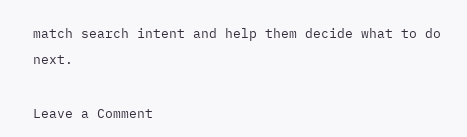match search intent and help them decide what to do next.

Leave a Comment